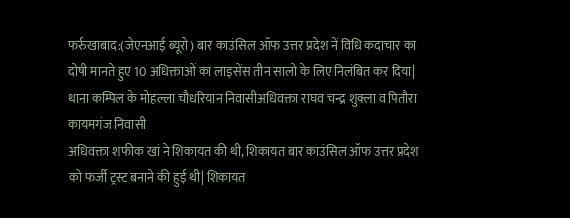फर्रुखाबाद:(जेएनआई ब्यूरो) बार काउंसिल ऑफ उत्तर प्रदेश नें विधि कदाचार का दोषी मानते हुए 10 अधिक्ताओं का लाइसेंस तीन सालो के लिए निलंबित कर दिया|
थाना कम्पिल के मोहल्ला चौधरियान निवासीअधिवक्ता राघव चन्द्र शुक्ला व पितौरा कायमगंज निवासी
अधिवक्ता शफीक खां ने शिकायत की थी, शिकायत बार काउंसिल ऑफ उत्तर प्रदेश को फर्जी ट्रस्ट बनाने की हुई थी| शिकायत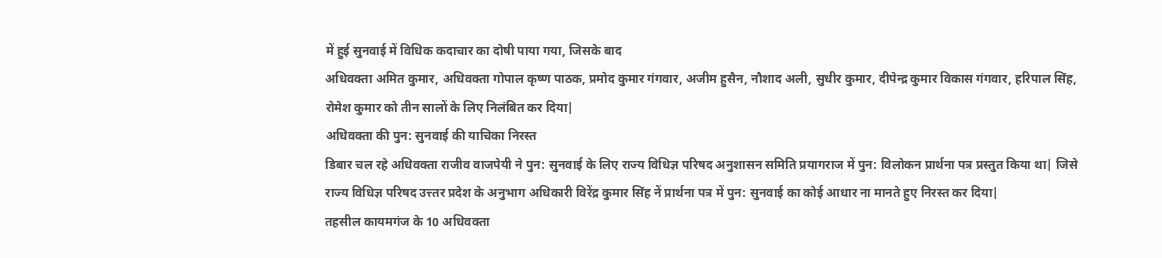में हुई सुनवाई में विधिक कदाचार का दोषी पाया गया, जिसके बाद
अधिवक्ता अमित कुमार, अधिवक्ता गोपाल कृष्ण पाठक, प्रमोद कुमार गंगवार, अजीम हुसैन, नौशाद अली, सुधीर कुमार, दीपेन्द्र कुमार विकास गंगवार, हरिपाल सिंह, रोमेश कुमार को तीन सालों के लिए निलंबित कर दिया|
अधिवक्ता की पुन: सुनवाई की याचिका निरस्त
डिबार चल रहे अधिवक्ता राजीव वाजपेयी ने पुन: सुनवाई के लिए राज्य विधिज्ञ परिषद अनुशासन समिति प्रयागराज में पुन: विलोकन प्रार्थना पत्र प्रस्तुत किया था| जिसे राज्य विधिज्ञ परिषद उत्त्तर प्रदेश के अनुभाग अधिकारी विरेंद्र कुमार सिंह नें प्रार्थना पत्र में पुन: सुनवाई का कोई आधार ना मानते हुए निरस्त कर दिया|
तहसील कायमगंज के 10 अधिवक्ता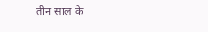तीन साल के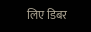लिए डिबर